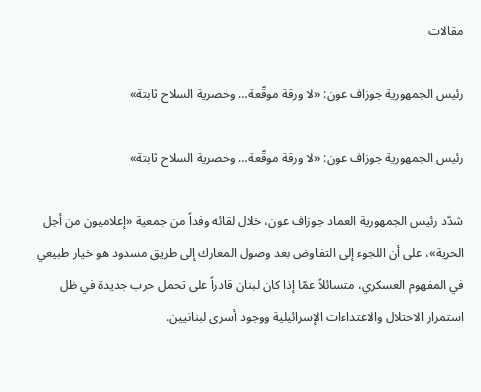مقالات

رئيس الجمهورية جوزاف عون: «لا ورقة موقّعة… وحصرية السلاح ثابتة»

رئيس الجمهورية جوزاف عون: «لا ورقة موقّعة… وحصرية السلاح ثابتة»

شدّد رئيس الجمهورية العماد جوزاف عون، خلال لقائه وفداً من جمعية «إعلاميون من أجل الحرية»، على أن اللجوء إلى التفاوض بعد وصول المعارك إلى طريق مسدود هو خيار طبيعي في المفهوم العسكري، متسائلاً عمّا إذا كان لبنان قادراً على تحمل حرب جديدة في ظل استمرار الاحتلال والاعتداءات الإسرائيلية ووجود أسرى لبنانيين.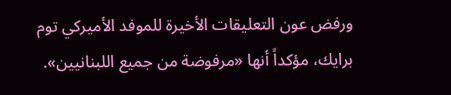ورفض عون التعليقات الأخيرة للموفد الأميركي توم برايك، مؤكداً أنها «مرفوضة من جميع اللبنانيين».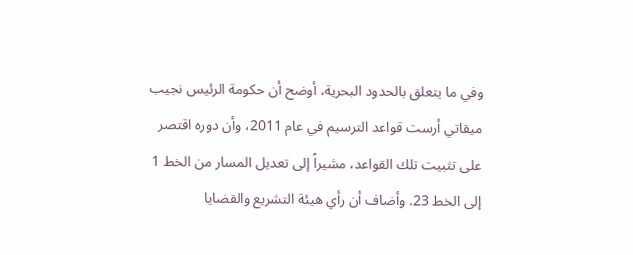وفي ما يتعلق بالحدود البحرية، أوضح أن حكومة الرئيس نجيب ميقاتي أرست قواعد الترسيم في عام 2011، وأن دوره اقتصر على تثبيت تلك القواعد، مشيراً إلى تعديل المسار من الخط 1 إلى الخط 23. وأضاف أن رأي هيئة التشريع والقضايا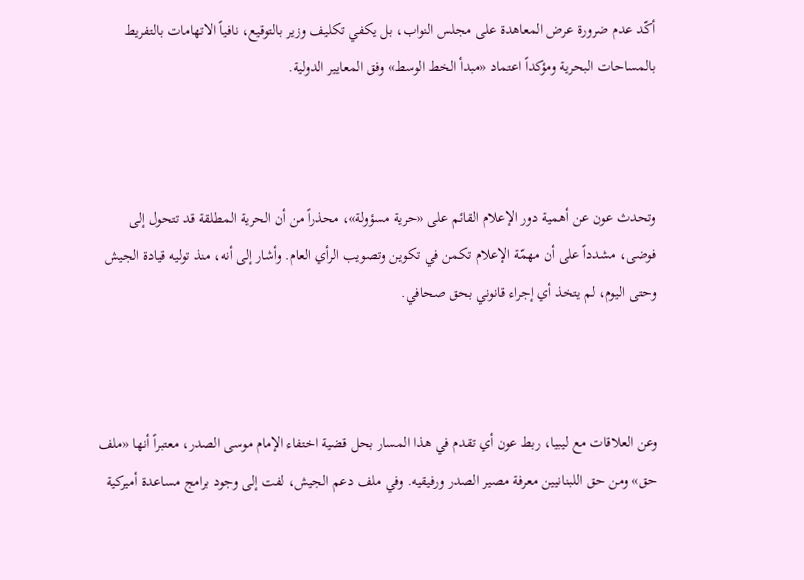أكّد عدم ضرورة عرض المعاهدة على مجلس النواب، بل يكفي تكليف وزير بالتوقيع، نافياً الاتهامات بالتفريط بالمساحات البحرية ومؤكداً اعتماد «مبدأ الخط الوسط» وفق المعايير الدولية.



وتحدث عون عن أهمية دور الإعلام القائم على «حرية مسؤولة»، محذراً من أن الحرية المطلقة قد تتحول إلى فوضى، مشدداً على أن مهمّة الإعلام تكمن في تكوين وتصويب الرأي العام. وأشار إلى أنه، منذ توليه قيادة الجيش وحتى اليوم، لم يتخذ أي إجراء قانوني بحق صحافي.



وعن العلاقات مع ليبيا، ربط عون أي تقدم في هذا المسار بحل قضية اختفاء الإمام موسى الصدر، معتبراً أنها «ملف حق» ومن حق اللبنانيين معرفة مصير الصدر ورفيقيه. وفي ملف دعم الجيش، لفت إلى وجود برامج مساعدة أميركية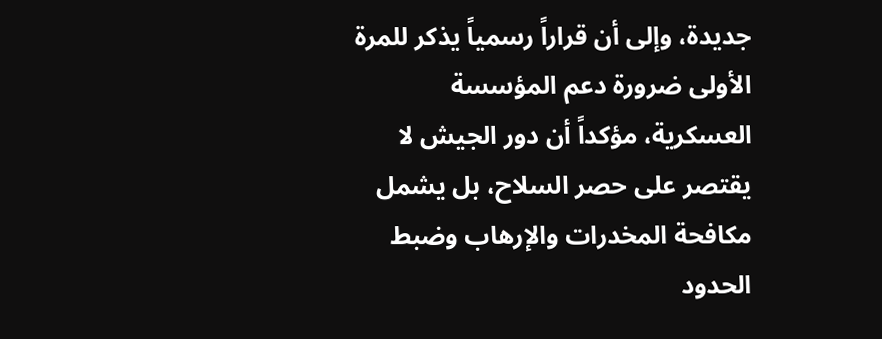جديدة، وإلى أن قراراً رسمياً يذكر للمرة الأولى ضرورة دعم المؤسسة العسكرية، مؤكداً أن دور الجيش لا يقتصر على حصر السلاح، بل يشمل مكافحة المخدرات والإرهاب وضبط الحدود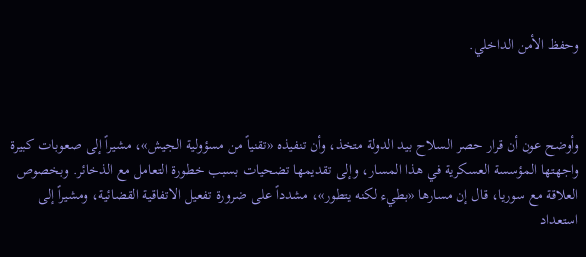وحفظ الأمن الداخلي.



وأوضح عون أن قرار حصر السلاح بيد الدولة متخذ، وأن تنفيذه «تقنياً من مسؤولية الجيش»، مشيراً إلى صعوبات كبيرة واجهتها المؤسسة العسكرية في هذا المسار، وإلى تقديمها تضحيات بسبب خطورة التعامل مع الذخائر. وبخصوص العلاقة مع سوريا، قال إن مسارها «بطيء لكنه يتطور»، مشدداً على ضرورة تفعيل الاتفاقية القضائية، ومشيراً إلى استعداد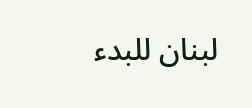لبنان للبدء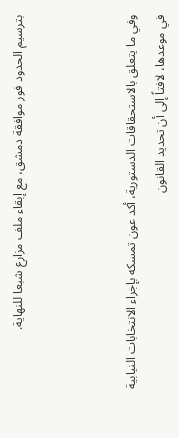بترسيم الحدود فور موافقة دمشق، مع إبقاء ملف مزارع شبعا للنهاية.



وفي ما يتعلق بالاستحقاقات الدستورية، أكد عون تمسكه بإجراء الانتخابات النيابية في موعدها، لافتاً إلى أن تحديد القانون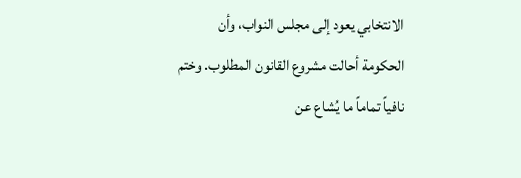الانتخابي يعود إلى مجلس النواب، وأن الحكومة أحالت مشروع القانون المطلوب. وختم نافياً تماماً ما يُشاع عن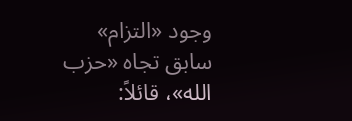وجود «التزام» سابق تجاه «حزب الله»، قائلاً: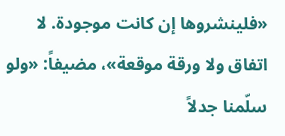«فلينشروها إن كانت موجودة. لا اتفاق ولا ورقة موقعة»، مضيفاً: «ولو سلّمنا جدلاً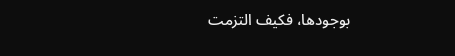بوجودها، فكيف التزمت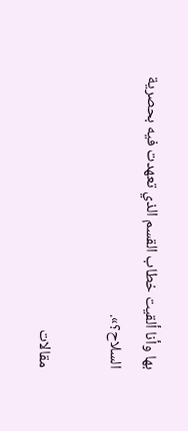بها وأنا ألقيت خطاب القسم الذي تعهدت فيه بحصرية السلاح؟».

مقالات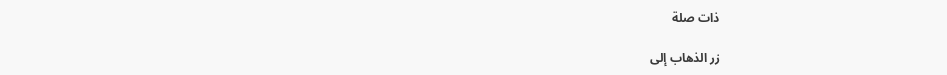ذات صلة

زر الذهاب إلى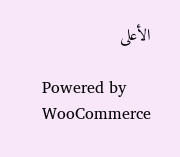الأعلى

Powered by WooCommerce